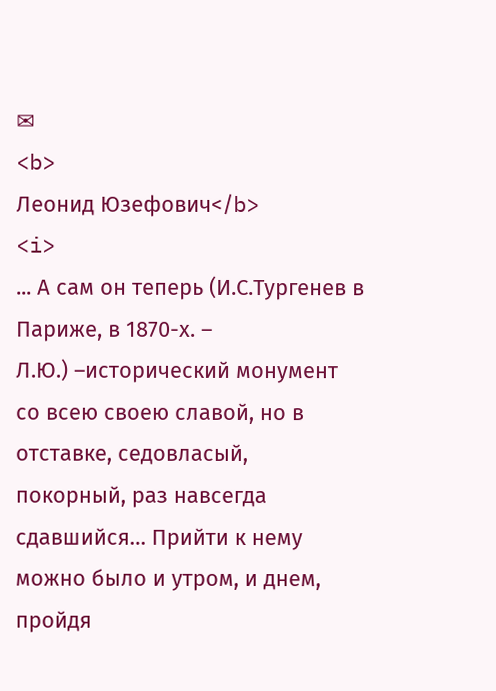✉
<b>
Леонид Юзефович</b>
<i>
... А сам он теперь (И.С.Тургенев в Париже, в 1870-х. –
Л.Ю.) –исторический монумент со всею своею славой, но в отставке, седовласый,
покорный, раз навсегда сдавшийся… Прийти к нему можно было и утром, и днем,
пройдя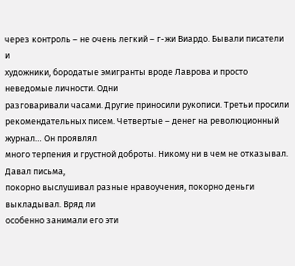через контроль – не очень легкий – г-жи Виардо. Бывали писатели и
художники, бородатые эмигранты вроде Лаврова и просто неведомые личности. Одни
разговаривали часами. Другие приносили рукописи. Третьи просили
рекомендательных писем. Четвертые – денег на революционный журнал… Он проявлял
много терпения и грустной доброты. Никому ни в чем не отказывал. Давал письма,
покорно выслушивал разные нравоучения, покорно деньги выкладывал. Вряд ли
особенно занимали его эти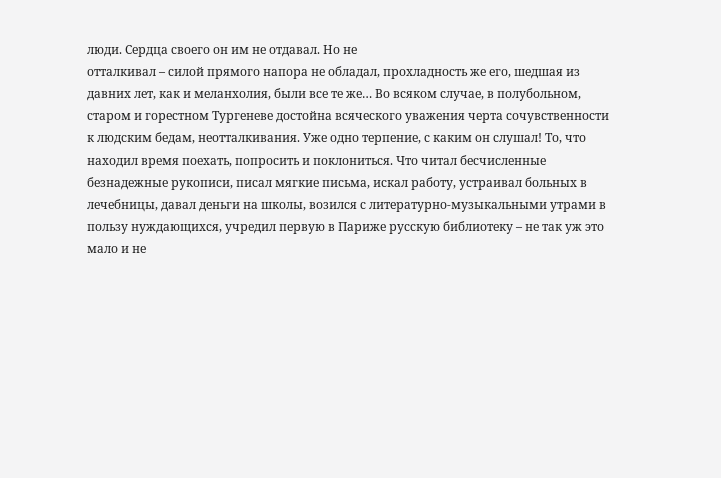люди. Сердца своего он им не отдавал. Но не
отталкивал – силой прямого напора не обладал, прохладность же его, шедшая из
давних лет, как и меланхолия, были все те же… Во всяком случае, в полубольном,
старом и горестном Тургеневе достойна всяческого уважения черта сочувственности
к людским бедам, неотталкивания. Уже одно терпение, с каким он слушал! То, что
находил время поехать, попросить и поклониться. Что читал бесчисленные
безнадежные рукописи, писал мягкие письма, искал работу, устраивал больных в
лечебницы, давал деньги на школы, возился с литературно-музыкальными утрами в
пользу нуждающихся, учредил первую в Париже русскую библиотеку – не так уж это
мало и не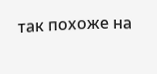так похоже на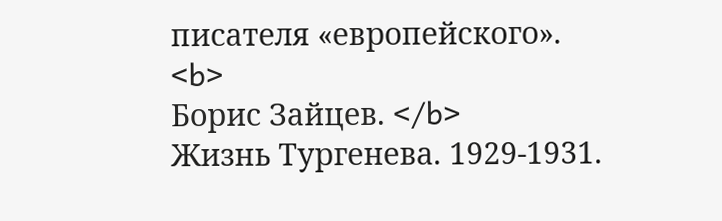писателя «европейского».
<b>
Борис Зайцев. </b>
Жизнь Тургенева. 1929-1931.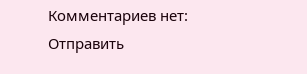Комментариев нет:
Отправить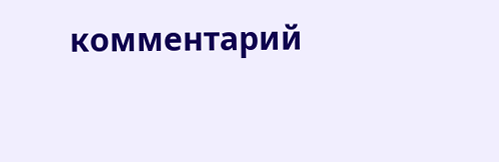комментарий